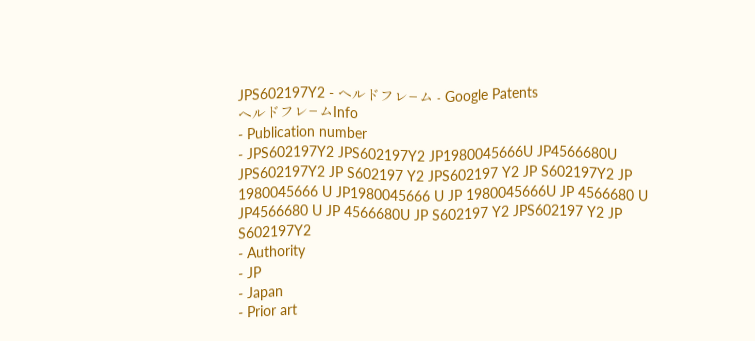JPS602197Y2 - ヘルドフレ−ム - Google Patents
ヘルドフレ−ムInfo
- Publication number
- JPS602197Y2 JPS602197Y2 JP1980045666U JP4566680U JPS602197Y2 JP S602197 Y2 JPS602197 Y2 JP S602197Y2 JP 1980045666 U JP1980045666 U JP 1980045666U JP 4566680 U JP4566680 U JP 4566680U JP S602197 Y2 JPS602197 Y2 JP S602197Y2
- Authority
- JP
- Japan
- Prior art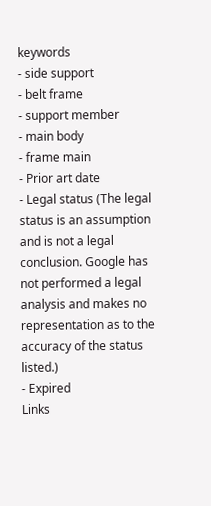keywords
- side support
- belt frame
- support member
- main body
- frame main
- Prior art date
- Legal status (The legal status is an assumption and is not a legal conclusion. Google has not performed a legal analysis and makes no representation as to the accuracy of the status listed.)
- Expired
Links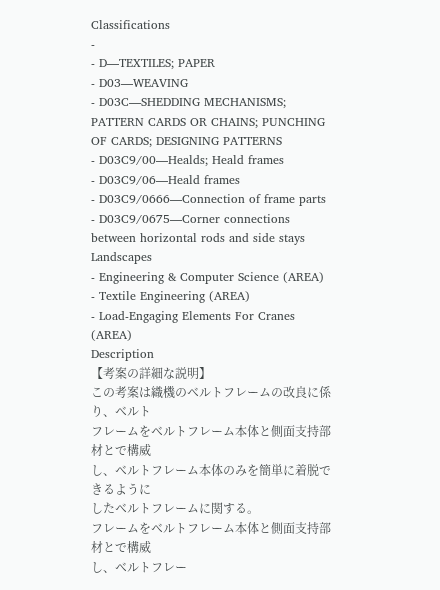Classifications
-
- D—TEXTILES; PAPER
- D03—WEAVING
- D03C—SHEDDING MECHANISMS; PATTERN CARDS OR CHAINS; PUNCHING OF CARDS; DESIGNING PATTERNS
- D03C9/00—Healds; Heald frames
- D03C9/06—Heald frames
- D03C9/0666—Connection of frame parts
- D03C9/0675—Corner connections between horizontal rods and side stays
Landscapes
- Engineering & Computer Science (AREA)
- Textile Engineering (AREA)
- Load-Engaging Elements For Cranes (AREA)
Description
【考案の詳細な説明】
この考案は織機のベルトフレームの改良に係り、ベルト
フレームをベルトフレーム本体と側面支持部材とで構威
し、ベルトフレーム本体のみを簡単に着脱できるように
したベルトフレームに関する。
フレームをベルトフレーム本体と側面支持部材とで構威
し、ベルトフレー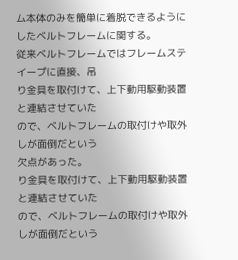ム本体のみを簡単に着脱できるように
したベルトフレームに関する。
従来ベルトフレームではフレームステイープに直接、吊
り金具を取付けて、上下動用駆動装置と連結させていた
ので、ベルトフレームの取付けや取外しが面倒だという
欠点があった。
り金具を取付けて、上下動用駆動装置と連結させていた
ので、ベルトフレームの取付けや取外しが面倒だという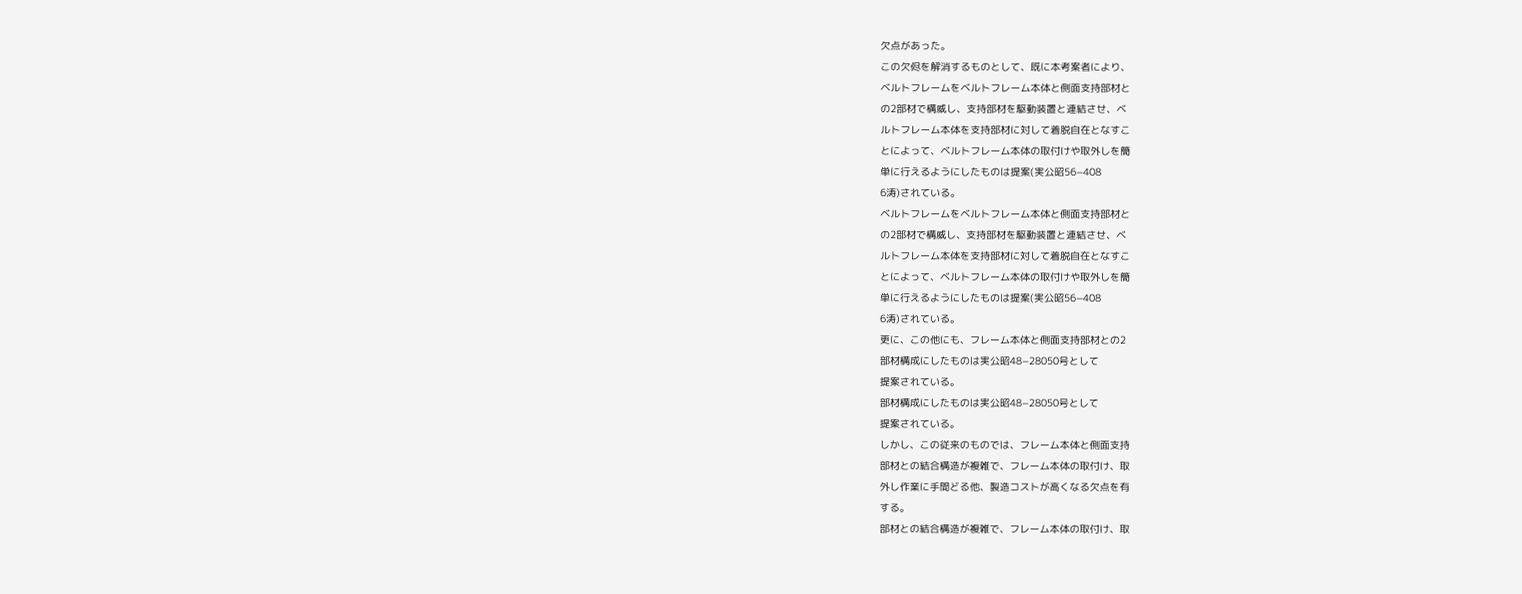欠点があった。
この欠侭を解消するものとして、既に本考案者により、
ベルトフレームをベルトフレーム本体と側面支持部材と
の2部材で構威し、支持部材を駆動装置と連結させ、ベ
ルトフレーム本体を支持部材に対して着脱自在となすこ
とによって、ベルトフレーム本体の取付けや取外しを簡
単に行えるようにしたものは提案(実公昭56−408
6涛)されている。
ベルトフレームをベルトフレーム本体と側面支持部材と
の2部材で構威し、支持部材を駆動装置と連結させ、ベ
ルトフレーム本体を支持部材に対して着脱自在となすこ
とによって、ベルトフレーム本体の取付けや取外しを簡
単に行えるようにしたものは提案(実公昭56−408
6涛)されている。
更に、この他にも、フレーム本体と側面支持部材との2
部材構成にしたものは実公昭48−28050号として
提案されている。
部材構成にしたものは実公昭48−28050号として
提案されている。
しかし、この従来のものでは、フレーム本体と側面支持
部材との結合構造が複雑で、フレーム本体の取付け、取
外し作業に手間どる他、製造コストが高くなる欠点を有
する。
部材との結合構造が複雑で、フレーム本体の取付け、取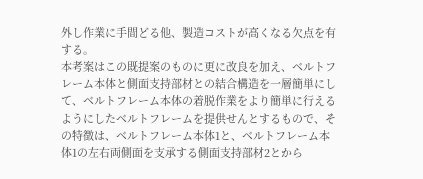外し作業に手間どる他、製造コストが高くなる欠点を有
する。
本考案はこの既提案のものに更に改良を加え、ベルトフ
レーム本体と側面支持部材との結合構造を一層簡単にし
て、ベルトフレーム本体の着脱作業をより簡単に行える
ようにしたベルトフレームを提供せんとするもので、そ
の特徴は、ベルトフレーム本体1と、ベルトフレーム本
体1の左右両側面を支承する側面支持部材2とから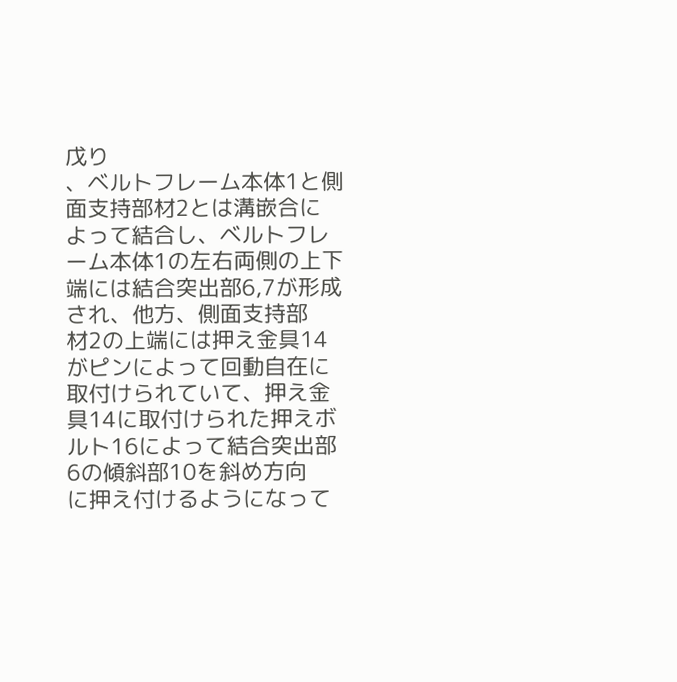戊り
、ベルトフレーム本体1と側面支持部材2とは溝嵌合に
よって結合し、ベルトフレーム本体1の左右両側の上下
端には結合突出部6,7が形成され、他方、側面支持部
材2の上端には押え金具14がピンによって回動自在に
取付けられていて、押え金具14に取付けられた押えボ
ルト16によって結合突出部6の傾斜部10を斜め方向
に押え付けるようになって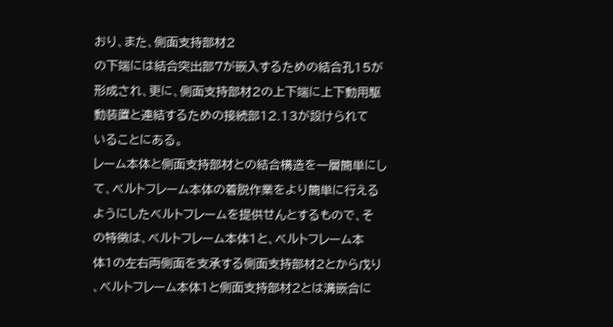おり、また、側面支持部材2
の下端には結合突出部7が嵌入するための結合孔15が
形成され、更に、側面支持部材2の上下端に上下動用駆
動装置と連結するための接続部12.13が設けられて
いることにある。
レーム本体と側面支持部材との結合構造を一層簡単にし
て、ベルトフレーム本体の着脱作業をより簡単に行える
ようにしたベルトフレームを提供せんとするもので、そ
の特徴は、ベルトフレーム本体1と、ベルトフレーム本
体1の左右両側面を支承する側面支持部材2とから戊り
、ベルトフレーム本体1と側面支持部材2とは溝嵌合に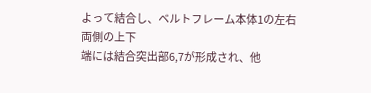よって結合し、ベルトフレーム本体1の左右両側の上下
端には結合突出部6,7が形成され、他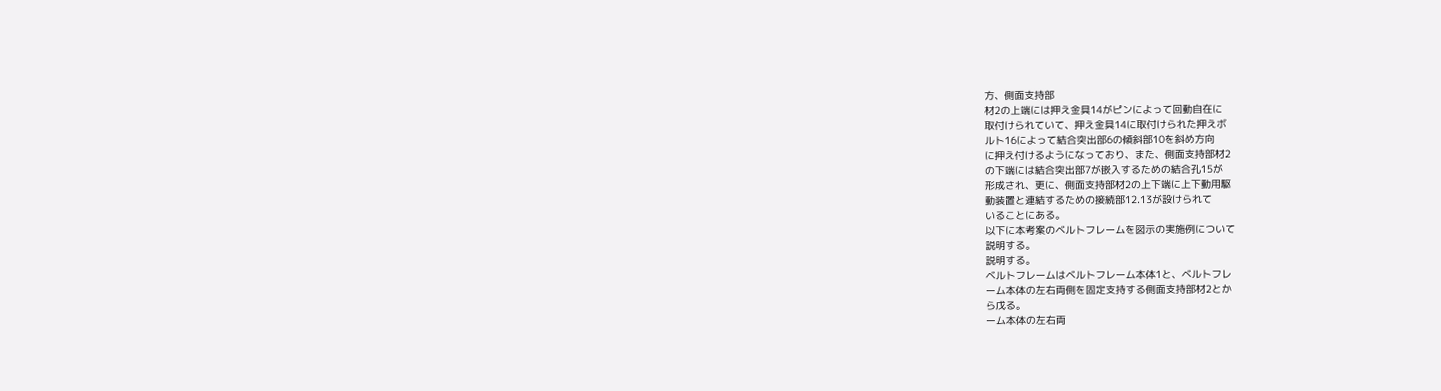方、側面支持部
材2の上端には押え金具14がピンによって回動自在に
取付けられていて、押え金具14に取付けられた押えボ
ルト16によって結合突出部6の傾斜部10を斜め方向
に押え付けるようになっており、また、側面支持部材2
の下端には結合突出部7が嵌入するための結合孔15が
形成され、更に、側面支持部材2の上下端に上下動用駆
動装置と連結するための接続部12.13が設けられて
いることにある。
以下に本考案のベルトフレームを図示の実施例について
説明する。
説明する。
ベルトフレームはベルトフレーム本体1と、ベルトフレ
ーム本体の左右両側を固定支持する側面支持部材2とか
ら戊る。
ーム本体の左右両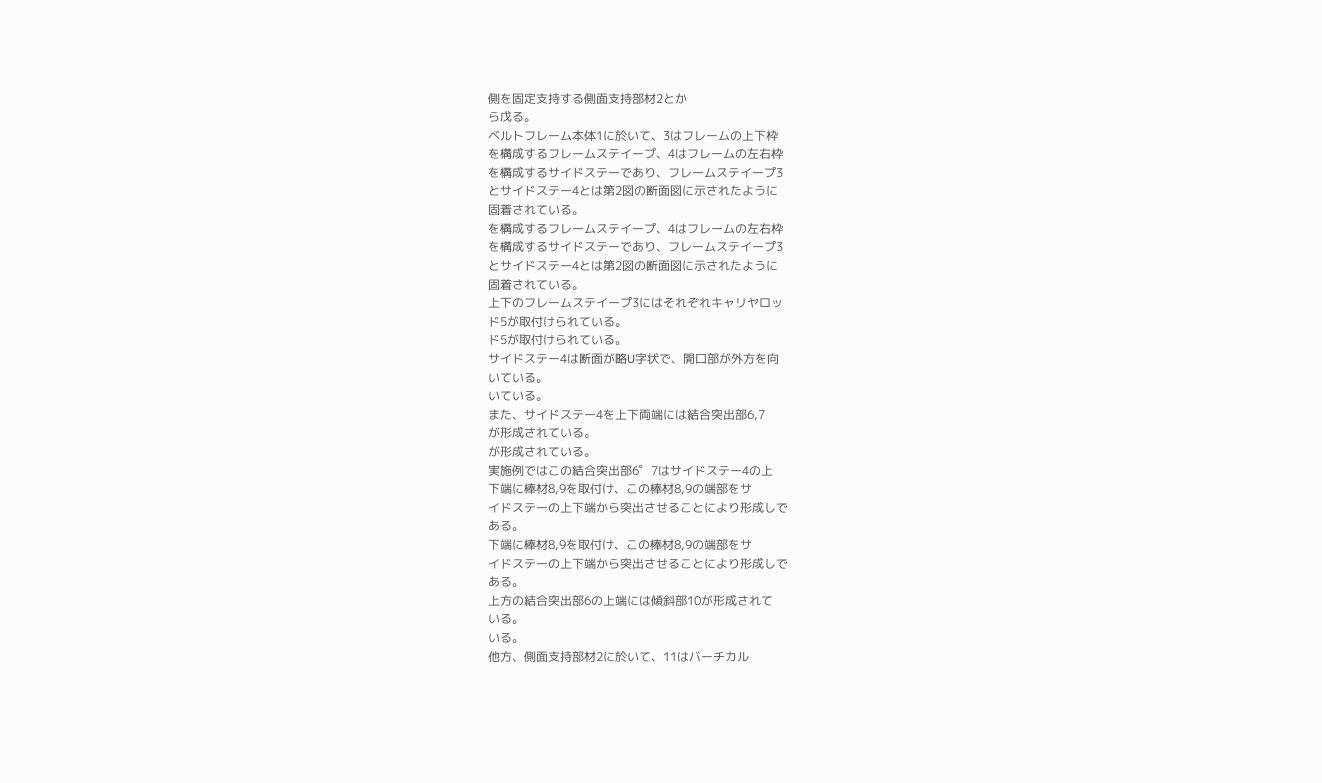側を固定支持する側面支持部材2とか
ら戊る。
ベルトフレーム本体1に於いて、3はフレームの上下枠
を構成するフレームステイープ、4はフレームの左右枠
を構成するサイドステーであり、フレームステイープ3
とサイドステー4とは第2図の断面図に示されたように
固着されている。
を構成するフレームステイープ、4はフレームの左右枠
を構成するサイドステーであり、フレームステイープ3
とサイドステー4とは第2図の断面図に示されたように
固着されている。
上下のフレームステイープ3にはそれぞれキャリヤロッ
ド5が取付けられている。
ド5が取付けられている。
サイドステー4は断面が略U字状で、開口部が外方を向
いている。
いている。
また、サイドステー4を上下両端には結合突出部6,7
が形成されている。
が形成されている。
実施例ではこの結合突出部6゜7はサイドステー4の上
下端に棒材8,9を取付け、この棒材8,9の端部をサ
イドステーの上下端から突出させることにより形成しで
ある。
下端に棒材8,9を取付け、この棒材8,9の端部をサ
イドステーの上下端から突出させることにより形成しで
ある。
上方の結合突出部6の上端には傾斜部10が形成されて
いる。
いる。
他方、側面支持部材2に於いて、11はバーチカル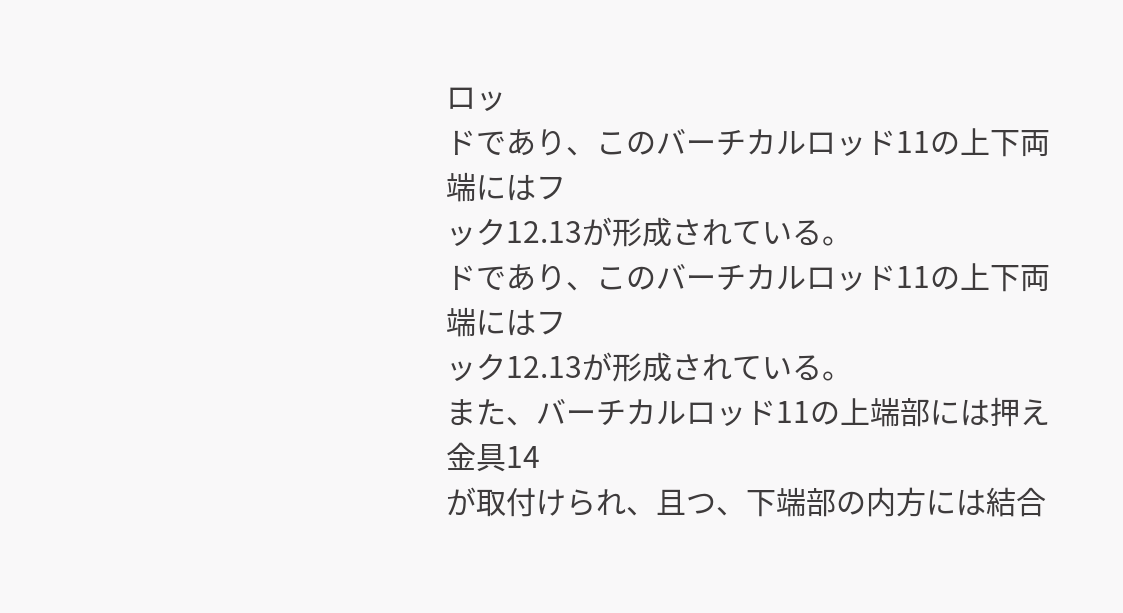ロッ
ドであり、このバーチカルロッド11の上下両端にはフ
ック12.13が形成されている。
ドであり、このバーチカルロッド11の上下両端にはフ
ック12.13が形成されている。
また、バーチカルロッド11の上端部には押え金具14
が取付けられ、且つ、下端部の内方には結合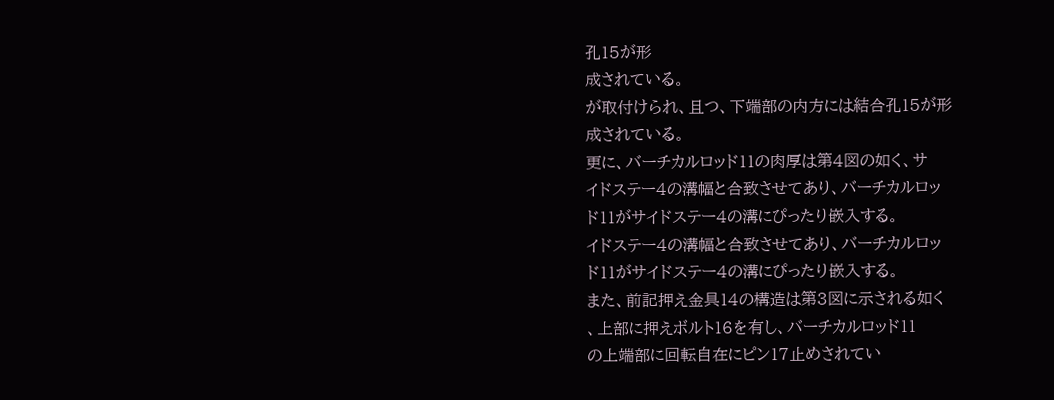孔15が形
成されている。
が取付けられ、且つ、下端部の内方には結合孔15が形
成されている。
更に、バーチカルロッド11の肉厚は第4図の如く、サ
イドステー4の溝幅と合致させてあり、バーチカルロッ
ド11がサイドステー4の溝にぴったり嵌入する。
イドステー4の溝幅と合致させてあり、バーチカルロッ
ド11がサイドステー4の溝にぴったり嵌入する。
また、前記押え金具14の構造は第3図に示される如く
、上部に押えボルト16を有し、バーチカルロッド11
の上端部に回転自在にピン17止めされてい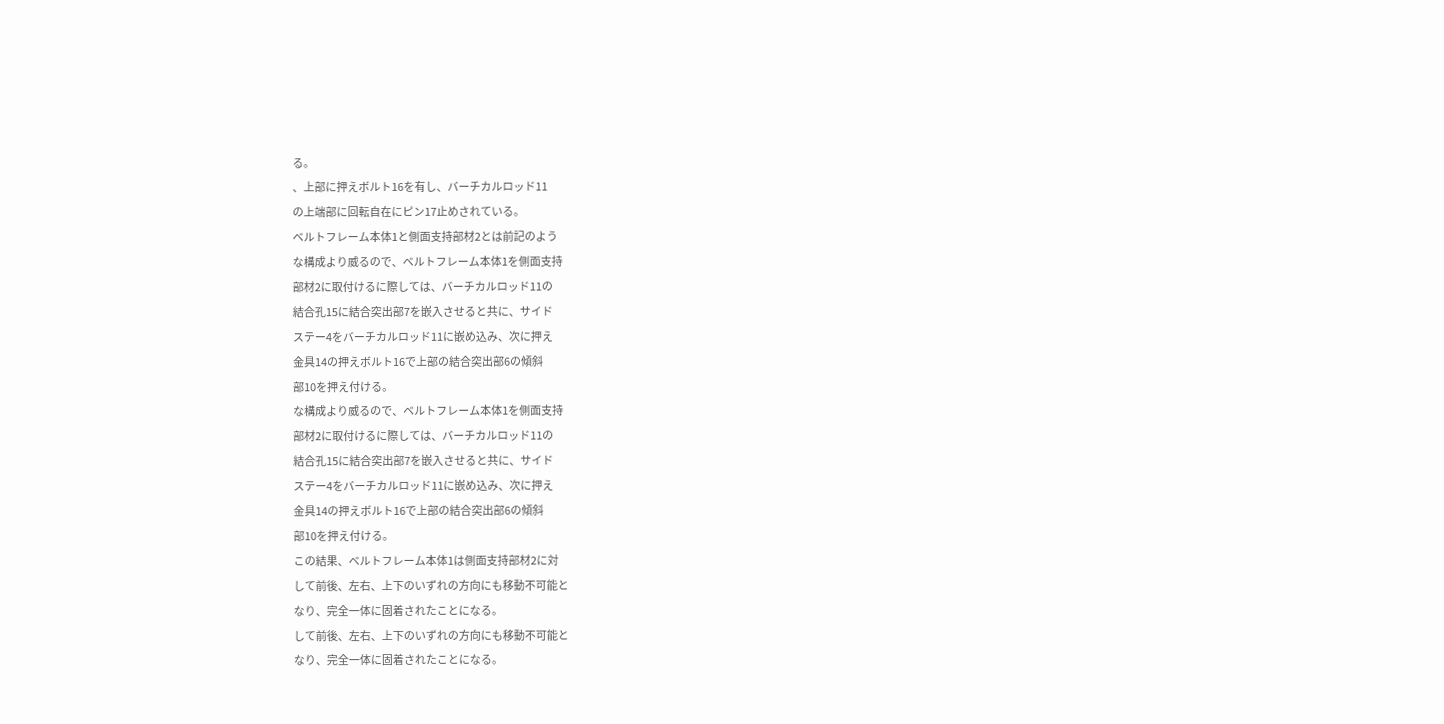る。
、上部に押えボルト16を有し、バーチカルロッド11
の上端部に回転自在にピン17止めされている。
ベルトフレーム本体1と側面支持部材2とは前記のよう
な構成より威るので、ベルトフレーム本体1を側面支持
部材2に取付けるに際しては、バーチカルロッド11の
結合孔15に結合突出部7を嵌入させると共に、サイド
ステー4をバーチカルロッド11に嵌め込み、次に押え
金具14の押えボルト16で上部の結合突出部6の傾斜
部10を押え付ける。
な構成より威るので、ベルトフレーム本体1を側面支持
部材2に取付けるに際しては、バーチカルロッド11の
結合孔15に結合突出部7を嵌入させると共に、サイド
ステー4をバーチカルロッド11に嵌め込み、次に押え
金具14の押えボルト16で上部の結合突出部6の傾斜
部10を押え付ける。
この結果、ベルトフレーム本体1は側面支持部材2に対
して前後、左右、上下のいずれの方向にも移動不可能と
なり、完全一体に固着されたことになる。
して前後、左右、上下のいずれの方向にも移動不可能と
なり、完全一体に固着されたことになる。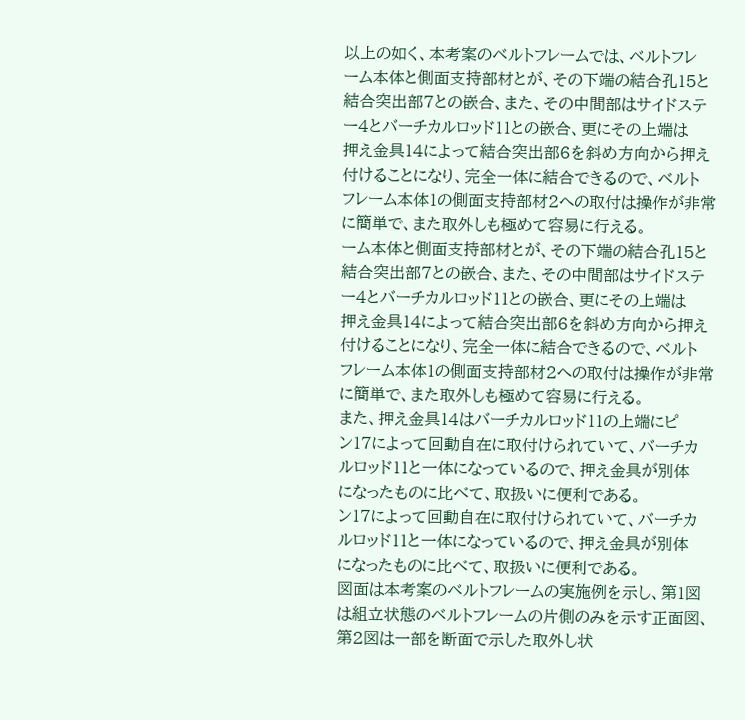以上の如く、本考案のベルトフレームでは、ベルトフレ
ーム本体と側面支持部材とが、その下端の結合孔15と
結合突出部7との嵌合、また、その中間部はサイドステ
ー4とバーチカルロッド11との嵌合、更にその上端は
押え金具14によって結合突出部6を斜め方向から押え
付けることになり、完全一体に結合できるので、ベルト
フレーム本体1の側面支持部材2への取付は操作が非常
に簡単で、また取外しも極めて容易に行える。
ーム本体と側面支持部材とが、その下端の結合孔15と
結合突出部7との嵌合、また、その中間部はサイドステ
ー4とバーチカルロッド11との嵌合、更にその上端は
押え金具14によって結合突出部6を斜め方向から押え
付けることになり、完全一体に結合できるので、ベルト
フレーム本体1の側面支持部材2への取付は操作が非常
に簡単で、また取外しも極めて容易に行える。
また、押え金具14はバーチカルロッド11の上端にピ
ン17によって回動自在に取付けられていて、バーチカ
ルロッド11と一体になっているので、押え金具が別体
になったものに比べて、取扱いに便利である。
ン17によって回動自在に取付けられていて、バーチカ
ルロッド11と一体になっているので、押え金具が別体
になったものに比べて、取扱いに便利である。
図面は本考案のベルトフレームの実施例を示し、第1図
は組立状態のベルトフレームの片側のみを示す正面図、
第2図は一部を断面で示した取外し状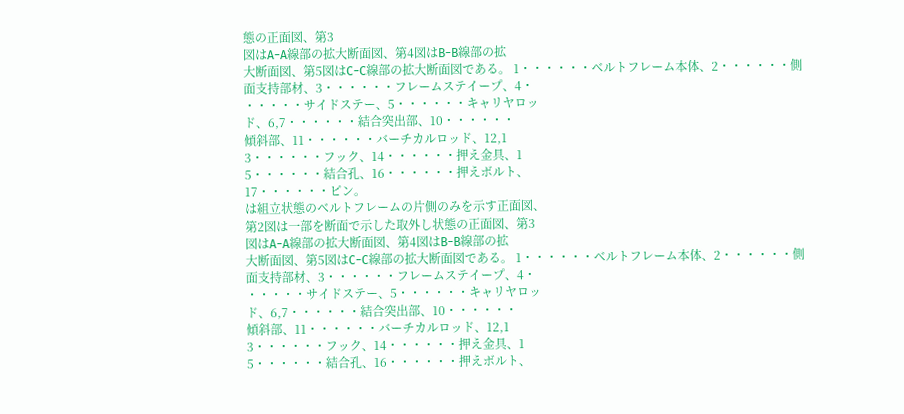態の正面図、第3
図はA−A線部の拡大断面図、第4図はB−B線部の拡
大断面図、第5図はC−C線部の拡大断面図である。 1・・・・・・ベルトフレーム本体、2・・・・・・側
面支持部材、3・・・・・・フレームステイープ、4・
・・・・・サイドステー、5・・・・・・キャリヤロッ
ド、6,7・・・・・・結合突出部、10・・・・・・
傾斜部、11・・・・・・バーチカルロッド、12,1
3・・・・・・フック、14・・・・・・押え金具、1
5・・・・・・結合孔、16・・・・・・押えボルト、
17・・・・・・ピン。
は組立状態のベルトフレームの片側のみを示す正面図、
第2図は一部を断面で示した取外し状態の正面図、第3
図はA−A線部の拡大断面図、第4図はB−B線部の拡
大断面図、第5図はC−C線部の拡大断面図である。 1・・・・・・ベルトフレーム本体、2・・・・・・側
面支持部材、3・・・・・・フレームステイープ、4・
・・・・・サイドステー、5・・・・・・キャリヤロッ
ド、6,7・・・・・・結合突出部、10・・・・・・
傾斜部、11・・・・・・バーチカルロッド、12,1
3・・・・・・フック、14・・・・・・押え金具、1
5・・・・・・結合孔、16・・・・・・押えボルト、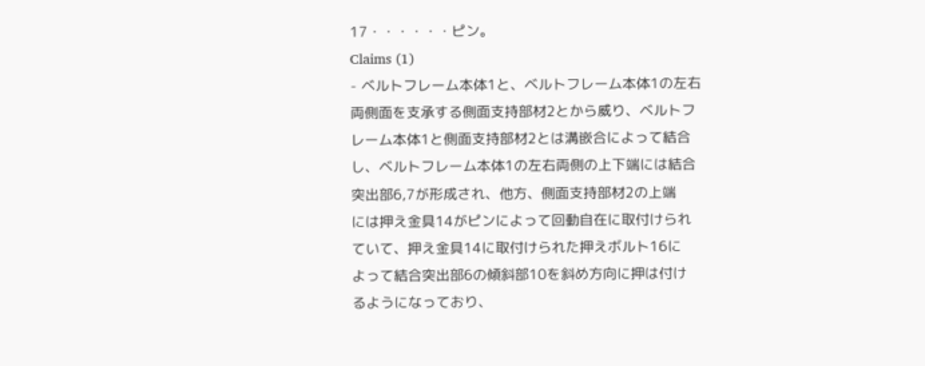17・・・・・・ピン。
Claims (1)
- ベルトフレーム本体1と、ベルトフレーム本体1の左右
両側面を支承する側面支持部材2とから威り、ベルトフ
レーム本体1と側面支持部材2とは溝嵌合によって結合
し、ベルトフレーム本体1の左右両側の上下端には結合
突出部6,7が形成され、他方、側面支持部材2の上端
には押え金具14がピンによって回動自在に取付けられ
ていて、押え金具14に取付けられた押えボルト16に
よって結合突出部6の傾斜部10を斜め方向に押は付け
るようになっており、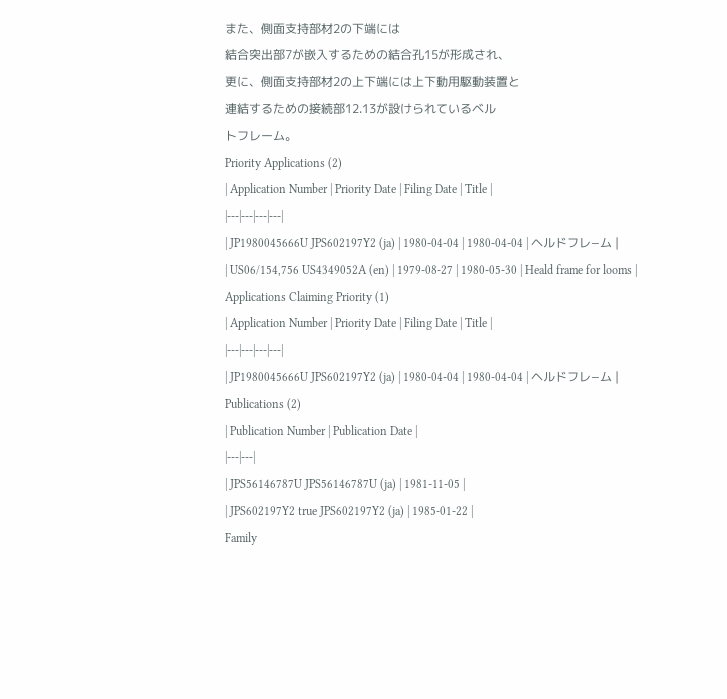また、側面支持部材2の下端には
結合突出部7が嵌入するための結合孔15が形成され、
更に、側面支持部材2の上下端には上下動用駆動装置と
連結するための接続部12.13が設けられているベル
トフレーム。
Priority Applications (2)
| Application Number | Priority Date | Filing Date | Title |
|---|---|---|---|
| JP1980045666U JPS602197Y2 (ja) | 1980-04-04 | 1980-04-04 | ヘルドフレ−ム |
| US06/154,756 US4349052A (en) | 1979-08-27 | 1980-05-30 | Heald frame for looms |
Applications Claiming Priority (1)
| Application Number | Priority Date | Filing Date | Title |
|---|---|---|---|
| JP1980045666U JPS602197Y2 (ja) | 1980-04-04 | 1980-04-04 | ヘルドフレ−ム |
Publications (2)
| Publication Number | Publication Date |
|---|---|
| JPS56146787U JPS56146787U (ja) | 1981-11-05 |
| JPS602197Y2 true JPS602197Y2 (ja) | 1985-01-22 |
Family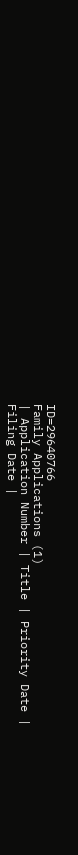ID=29640766
Family Applications (1)
| Application Number | Title | Priority Date | Filing Date |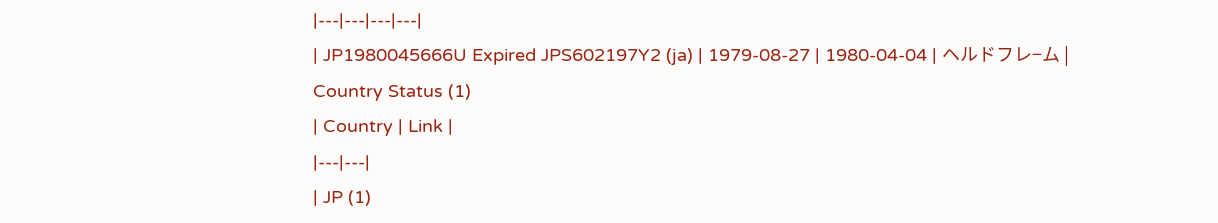|---|---|---|---|
| JP1980045666U Expired JPS602197Y2 (ja) | 1979-08-27 | 1980-04-04 | ヘルドフレ−ム |
Country Status (1)
| Country | Link |
|---|---|
| JP (1)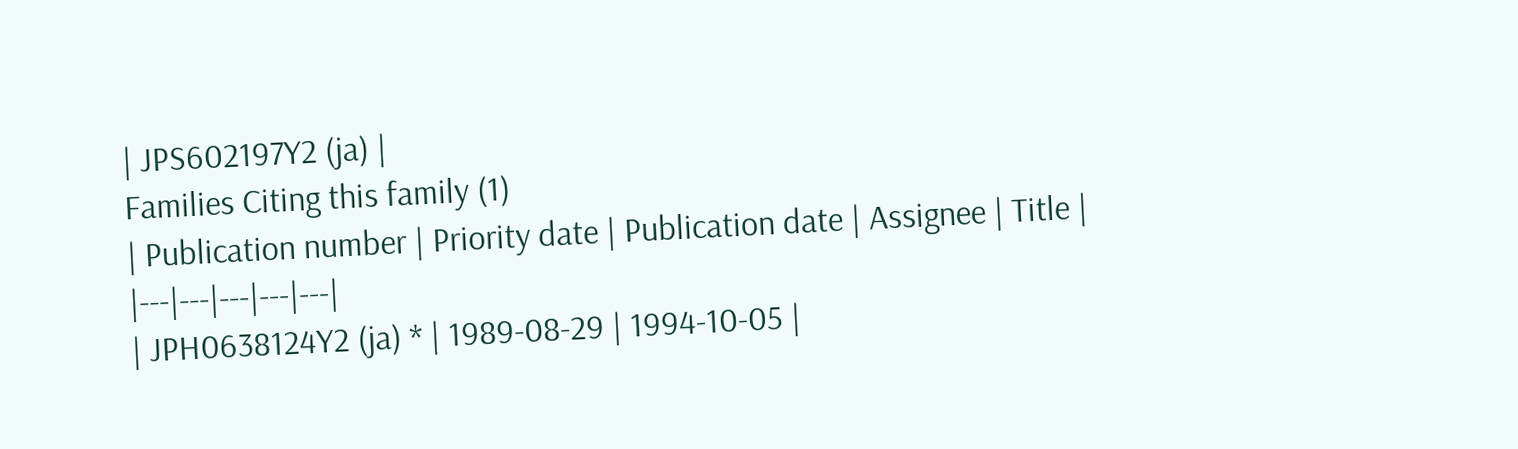| JPS602197Y2 (ja) |
Families Citing this family (1)
| Publication number | Priority date | Publication date | Assignee | Title |
|---|---|---|---|---|
| JPH0638124Y2 (ja) * | 1989-08-29 | 1994-10-05 |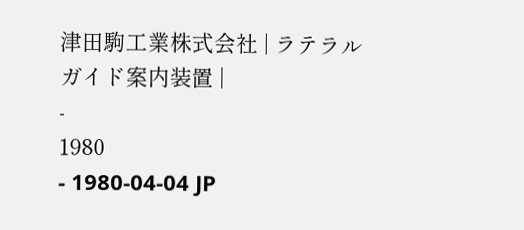津田駒工業株式会社 | ラテラルガイド案内装置 |
-
1980
- 1980-04-04 JP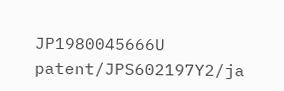JP1980045666U patent/JPS602197Y2/ja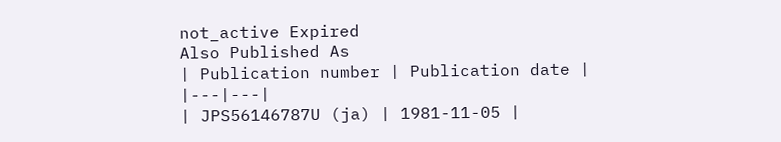not_active Expired
Also Published As
| Publication number | Publication date |
|---|---|
| JPS56146787U (ja) | 1981-11-05 |